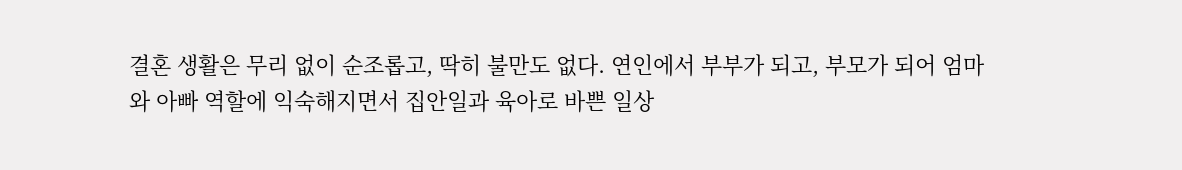결혼 생활은 무리 없이 순조롭고, 딱히 불만도 없다. 연인에서 부부가 되고, 부모가 되어 엄마와 아빠 역할에 익숙해지면서 집안일과 육아로 바쁜 일상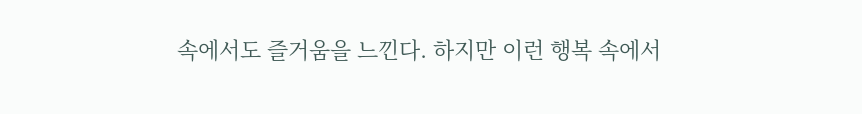속에서도 즐거움을 느낀다. 하지만 이런 행복 속에서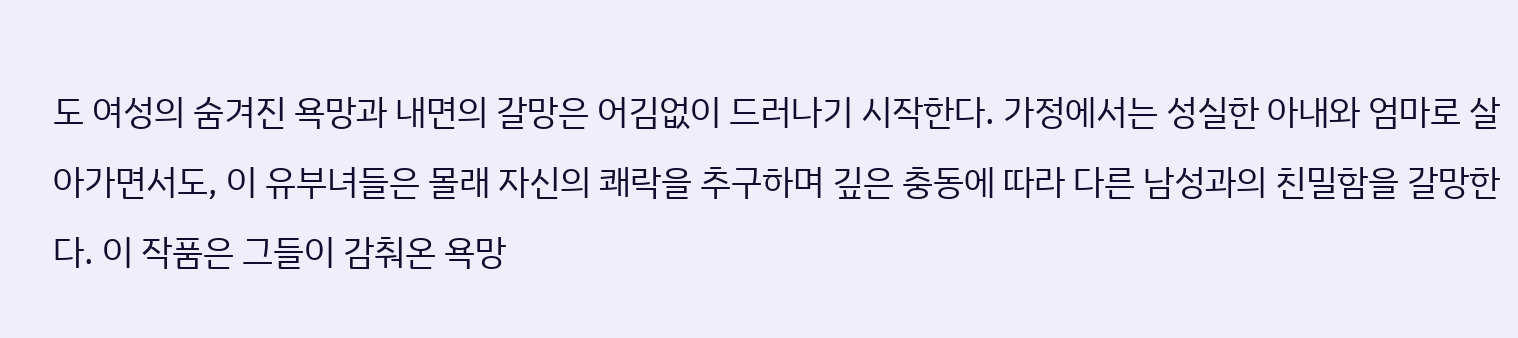도 여성의 숨겨진 욕망과 내면의 갈망은 어김없이 드러나기 시작한다. 가정에서는 성실한 아내와 엄마로 살아가면서도, 이 유부녀들은 몰래 자신의 쾌락을 추구하며 깊은 충동에 따라 다른 남성과의 친밀함을 갈망한다. 이 작품은 그들이 감춰온 욕망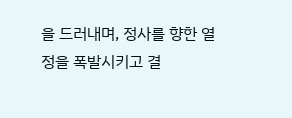을 드러내며, 정사를 향한 열정을 폭발시키고 결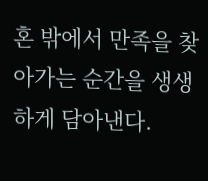혼 밖에서 만족을 찾아가는 순간을 생생하게 담아낸다.